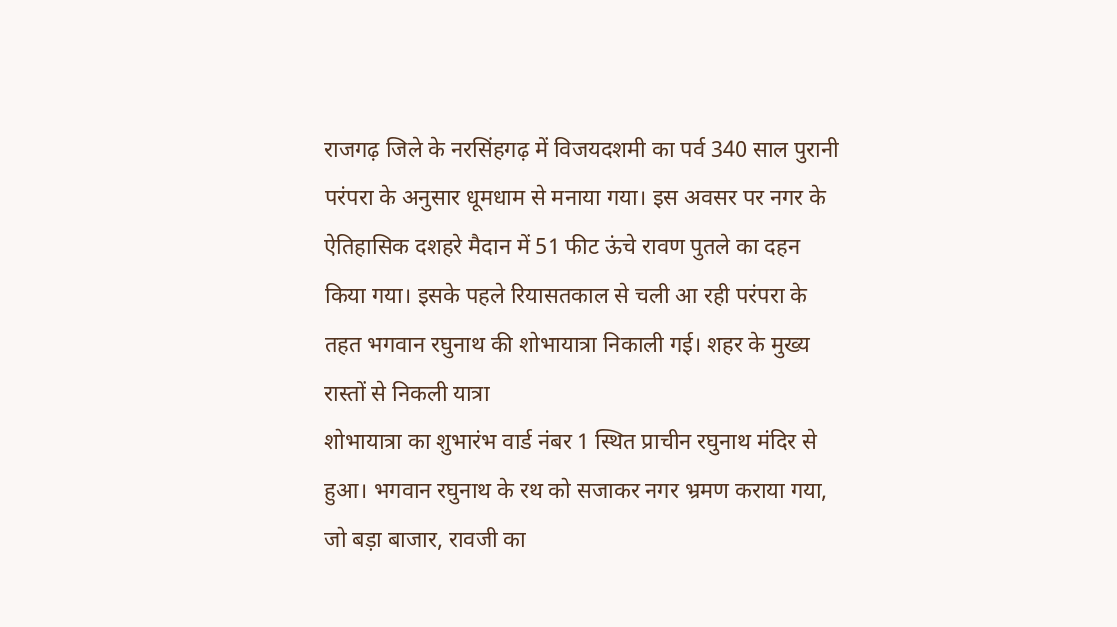राजगढ़ जिले के नरसिंहगढ़ में विजयदशमी का पर्व 340 साल पुरानी परंपरा के अनुसार धूमधाम से मनाया गया। इस अवसर पर नगर के ऐतिहासिक दशहरे मैदान में 51 फीट ऊंचे रावण पुतले का दहन किया गया। इसके पहले रियासतकाल से चली आ रही परंपरा के तहत भगवान रघुनाथ की शोभायात्रा निकाली गई। शहर के मुख्य रास्तों से निकली यात्रा
शोभायात्रा का शुभारंभ वार्ड नंबर 1 स्थित प्राचीन रघुनाथ मंदिर से हुआ। भगवान रघुनाथ के रथ को सजाकर नगर भ्रमण कराया गया, जो बड़ा बाजार, रावजी का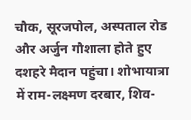चौक, सूरजपोल, अस्पताल रोड और अर्जुन गौशाला होते हुए दशहरे मैदान पहुंचा। शोभायात्रा में राम-लक्ष्मण दरबार, शिव-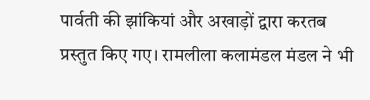पार्वती की झांकियां और अखाड़ों द्वारा करतब प्रस्तुत किए गए। रामलीला कलामंडल मंडल ने भी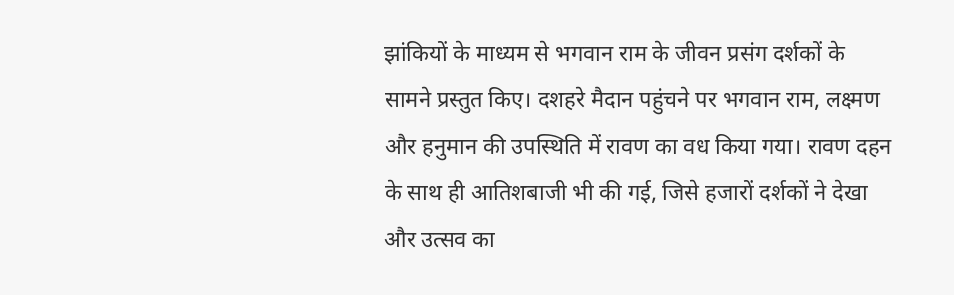झांकियों के माध्यम से भगवान राम के जीवन प्रसंग दर्शकों के सामने प्रस्तुत किए। दशहरे मैदान पहुंचने पर भगवान राम, लक्ष्मण और हनुमान की उपस्थिति में रावण का वध किया गया। रावण दहन के साथ ही आतिशबाजी भी की गई, जिसे हजारों दर्शकों ने देखा और उत्सव का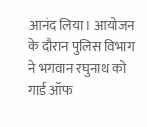आनंद लिया। आयोजन के दौरान पुलिस विभाग ने भगवान रघुनाथ को गार्ड ऑफ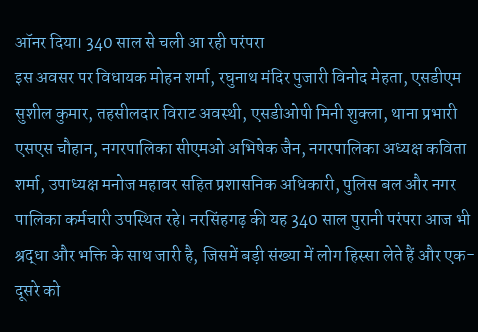ऑनर दिया। 340 साल से चली आ रही परंपरा
इस अवसर पर विधायक मोहन शर्मा, रघुनाथ मंदिर पुजारी विनोद मेहता, एसडीएम सुशील कुमार, तहसीलदार विराट अवस्थी, एसडीओपी मिनी शुक्ला, थाना प्रभारी एसएस चौहान, नगरपालिका सीएमओ अभिषेक जैन, नगरपालिका अध्यक्ष कविता शर्मा, उपाध्यक्ष मनोज महावर सहित प्रशासनिक अधिकारी, पुलिस बल और नगर पालिका कर्मचारी उपस्थित रहे। नरसिंहगढ़ की यह 340 साल पुरानी परंपरा आज भी श्रद्धा और भक्ति के साथ जारी है, जिसमें बड़ी संख्या में लोग हिस्सा लेते हैं और एक-दूसरे को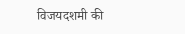विजयदशमी की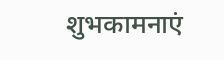शुभकामनाएं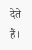देते हैं।